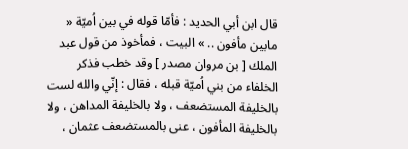قال ابن أبي الحديد : فأمّا قوله في بين اُميّة « مابين مأفون .. » البيت ، فمأخوذ من قول عبد الملك [ بن مروان مصدر ] وقد خطب فذكر الخلفاء من بني اُميّة قبله ، فقال : إنّي والله لست بالخليفة المستضعف ، ولا بالخليفة المداهن ، ولا بالخليفة المأفون ، عنى بالمستضعف عثمان ،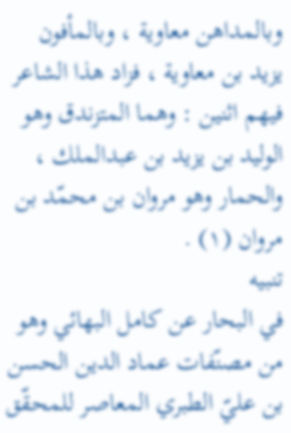وبالمداهن معاوية ، وبالمأفون يزيد بن معاوية ، فزاد هذا الشاعر فيهم اثنين : وهما المتزندق وهو الوليد بن يزيد بن عبدالملك ، والحمار وهو مروان بن محمّد بن مروان (١) .
تنبيه
في البحار عن كامل البهائي وهو من مصنّفات عماد الدين الحسن بن عليّ الطبري المعاصر للمحقّق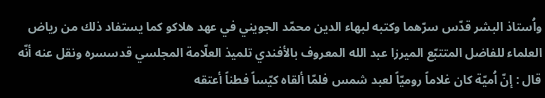واُستاذ البشر قدّس سرّهما وكتبه لبهاء الدين محمّد الجويني في عهد هلاكو كما يستفاد ذلك من رياض العلماء للفاضل المتتبّع الميرزا عبد الله المعروف بالأفندي تلميذ العلّامة المجلسي قدسسره ونقل عنه أنّه قال : إنّ اُميّة كان غلاماً روميّاً لعبد شمس فلمّا ألقاه كيّساً فطناً أعتقه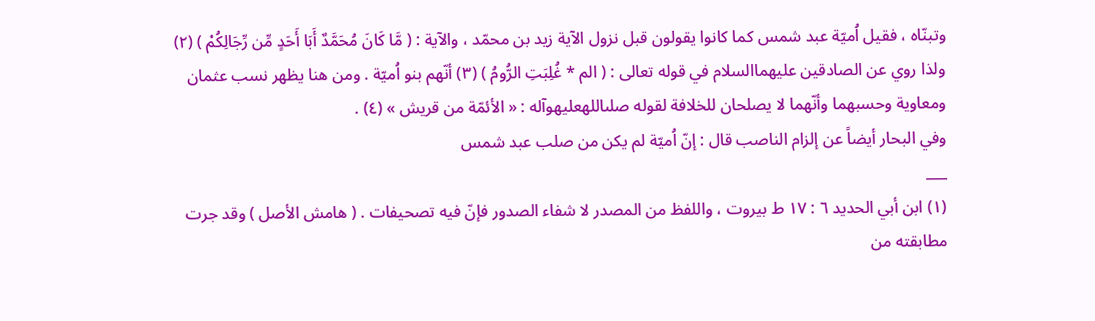وتبنّاه ، فقيل اُميّة عبد شمس كما كانوا يقولون قبل نزول الآية زيد بن محمّد ، والآية : ( مَّا كَانَ مُحَمَّدٌ أَبَا أَحَدٍ مِّن رِّجَالِكُمْ ) (٢) ولذا روي عن الصادقين عليهماالسلام في قوله تعالى : ( الم * غُلِبَتِ الرُّومُ ) (٣) أنّهم بنو اُميّة . ومن هنا يظهر نسب عثمان ومعاوية وحسبهما وأنّهما لا يصلحان للخلافة لقوله صلىاللهعليهوآله : « الأئمّة من قريش » (٤) .
وفي البحار أيضاً عن إلزام الناصب قال : إنّ اُميّة لم يكن من صلب عبد شمس
___
(١) ابن أبي الحديد ٦ : ١٧ ط بيروت ، واللفظ من المصدر لا شفاء الصدور فإنّ فيه تصحيفات . ( هامش الأصل ) وقد جرت مطابقته من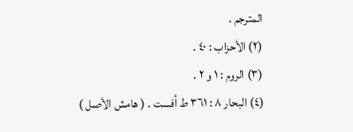المترجم .
(٢) الأحزاب : ٤٠ .
(٣) الروم : ١ و ٢ .
(٤) البحار ٨ : ٣٦١ ط اُفست . ( هامش الأصل )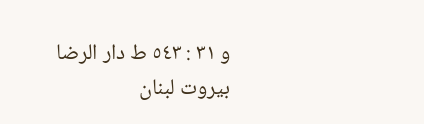و ٣١ : ٥٤٣ ط دار الرضا بيروت لبنان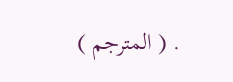. ( المترجم )